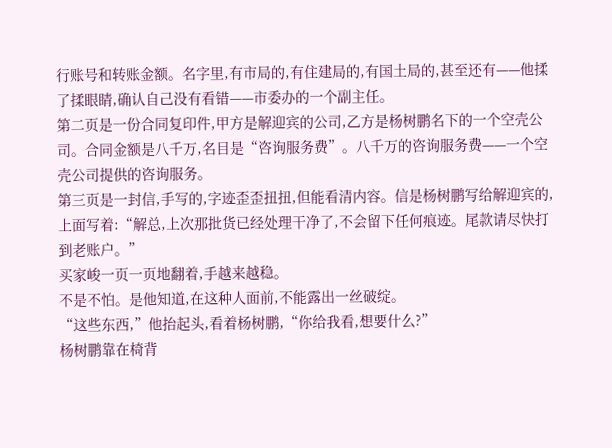行账号和转账金额。名字里,有市局的,有住建局的,有国土局的,甚至还有——他揉了揉眼睛,确认自己没有看错——市委办的一个副主任。
第二页是一份合同复印件,甲方是解迎宾的公司,乙方是杨树鹏名下的一个空壳公司。合同金额是八千万,名目是“咨询服务费”。八千万的咨询服务费——一个空壳公司提供的咨询服务。
第三页是一封信,手写的,字迹歪歪扭扭,但能看清内容。信是杨树鹏写给解迎宾的,上面写着:“解总,上次那批货已经处理干净了,不会留下任何痕迹。尾款请尽快打到老账户。”
买家峻一页一页地翻着,手越来越稳。
不是不怕。是他知道,在这种人面前,不能露出一丝破绽。
“这些东西,”他抬起头,看着杨树鹏,“你给我看,想要什么?”
杨树鹏靠在椅背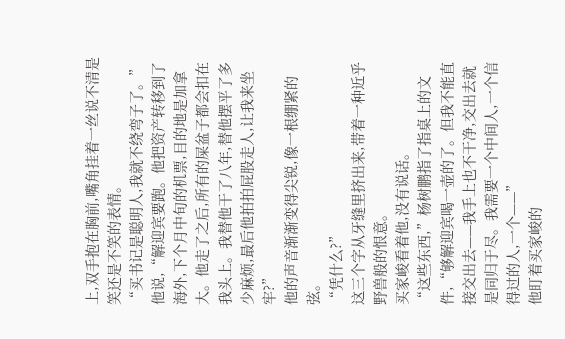上,双手抱在胸前,嘴角挂着一丝说不清是笑还是不笑的表情。
“买书记是聪明人,我就不绕弯子了。”他说,“解迎宾要跑。他把资产转移到了海外,下个月中旬的机票,目的地是加拿大。他走了之后,所有的屎盆子都会扣在我头上。我替他干了八年,替他摆平了多少麻烦,最后他拍拍屁股走人,让我来坐牢?”
他的声音渐渐变得尖锐,像一根绷紧的弦。
“凭什么?”
这三个字从牙缝里挤出来,带着一种近乎野兽般的恨意。
买家峻看着他,没有说话。
“这些东西,”杨树鹏指了指桌上的文件,“够解迎宾喝一壶的了。但我不能直接交出去——我手上也不干净,交出去就是同归于尽。我需要一个中间人,一个信得过的人,一个——”
他盯着买家峻的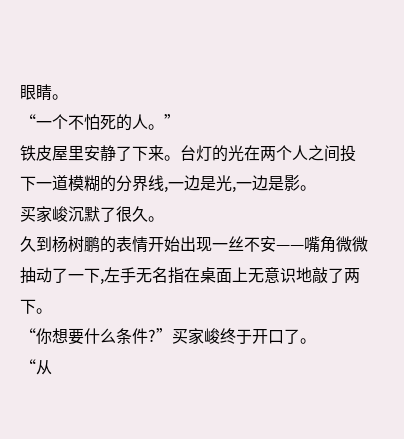眼睛。
“一个不怕死的人。”
铁皮屋里安静了下来。台灯的光在两个人之间投下一道模糊的分界线,一边是光,一边是影。
买家峻沉默了很久。
久到杨树鹏的表情开始出现一丝不安——嘴角微微抽动了一下,左手无名指在桌面上无意识地敲了两下。
“你想要什么条件?”买家峻终于开口了。
“从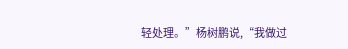轻处理。”杨树鹏说,“我做过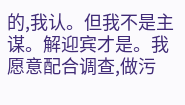的,我认。但我不是主谋。解迎宾才是。我愿意配合调查,做污